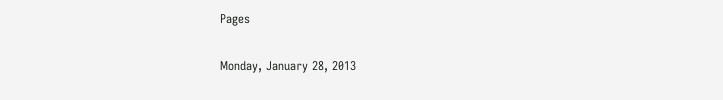Pages

Monday, January 28, 2013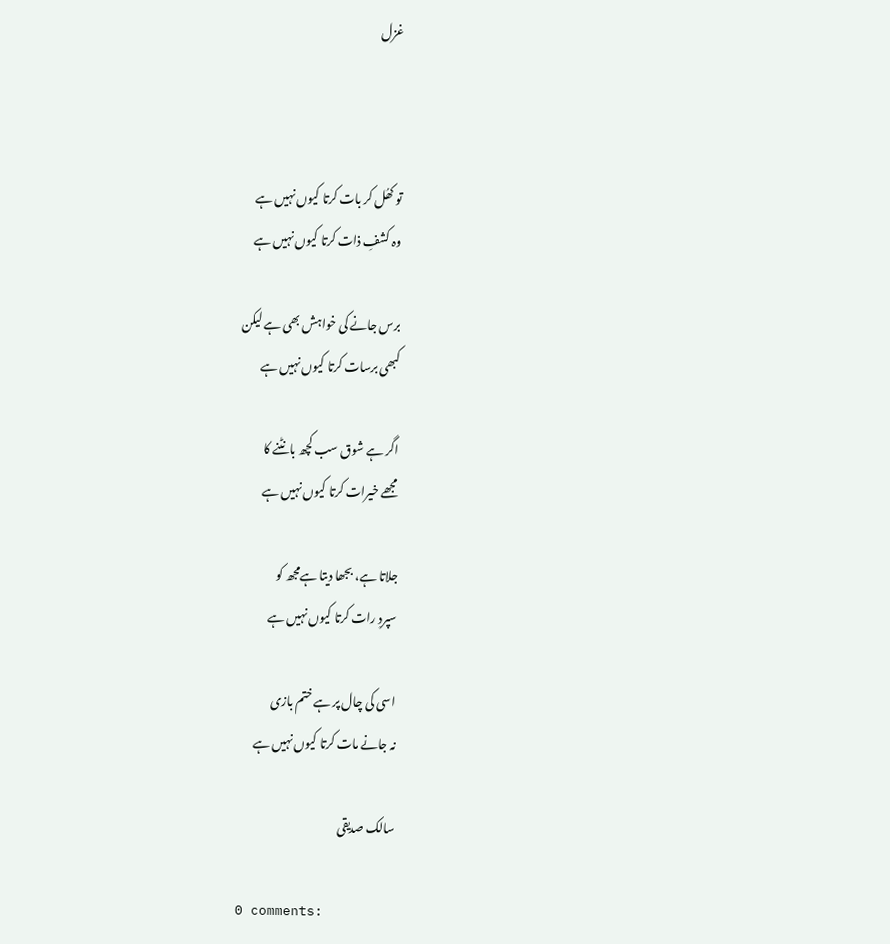غزل



تو کھُل کر بات کرتا کیوں نہیں ہے
وہ کشفِ ذات کرتا کیوں نہیں ہے

برس جانے کی خواہش بھی ہے لیکن
کبھی برسات کرتا کیوں نہیں ہے

اگر ہے شوق سب کچھ بانٹنے کا
مجھے خیرات کرتا کیوں نہیں ہے

جلاتا ہے، بجھا دیتا ہےمجھ کو
سپردِ رات کرتا کیوں نہیں ہے

اسی کی چال پر ہے ختم بازی
نہ جانے مات کرتا کیوں نہیں ہے

سالک صدیقی

0 comments: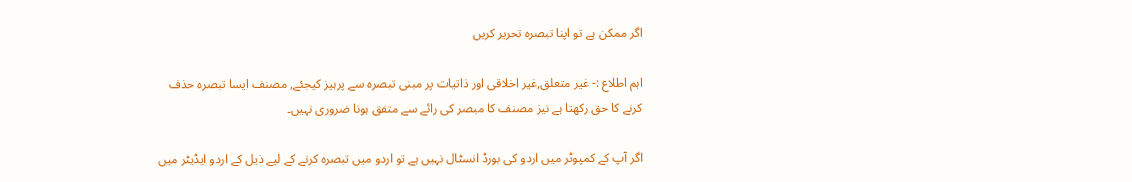اگر ممکن ہے تو اپنا تبصرہ تحریر کریں

اہم اطلاع :- غیر متعلق,غیر اخلاقی اور ذاتیات پر مبنی تبصرہ سے پرہیز کیجئے, مصنف ایسا تبصرہ حذف کرنے کا حق رکھتا ہے نیز مصنف کا مبصر کی رائے سے متفق ہونا ضروری نہیں۔

اگر آپ کے کمپوٹر میں اردو کی بورڈ انسٹال نہیں ہے تو اردو میں تبصرہ کرنے کے لیے ذیل کے اردو ایڈیٹر میں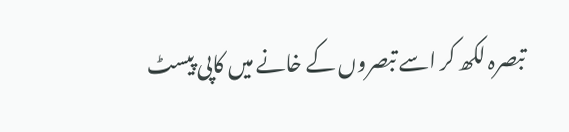تبصرہ لکھ کر اسے تبصروں کے خانے میں کاپی پیسٹ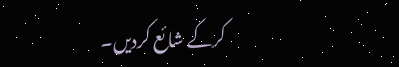کرکے شائع کردیں۔